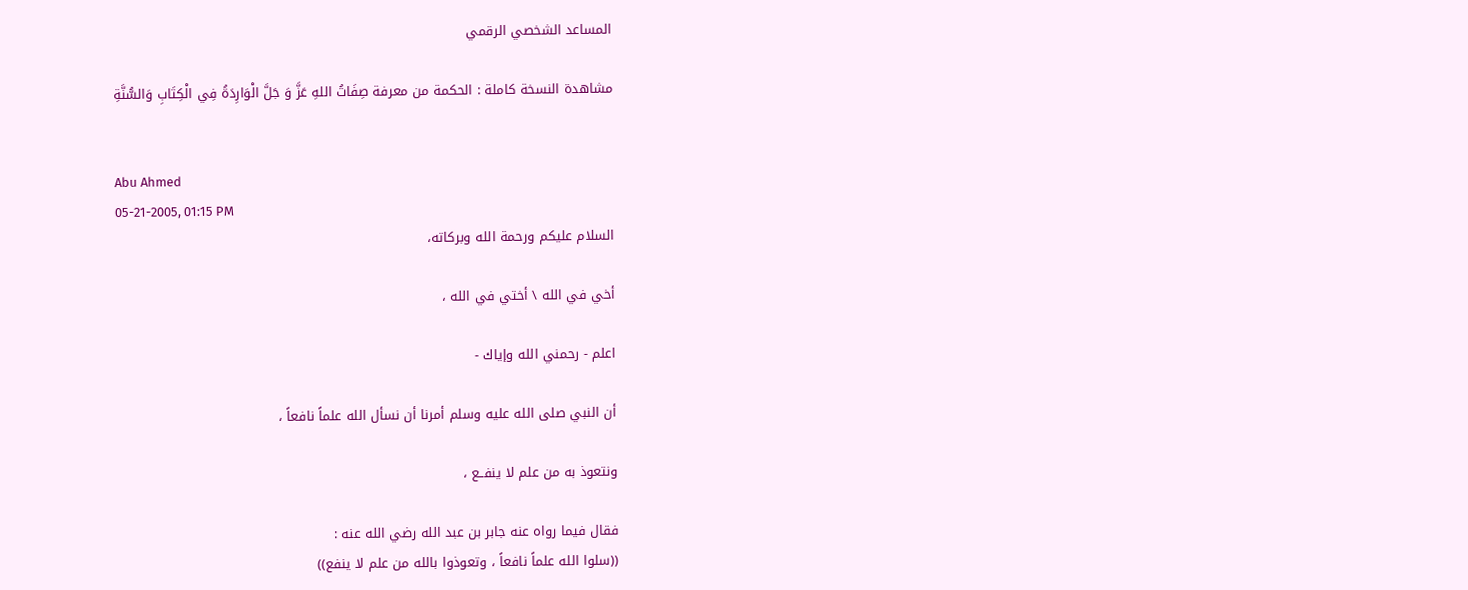المساعد الشخصي الرقمي

مشاهدة النسخة كاملة : الحكمة من معرفة صِفَاتُ اللهِ عَزَّ وَ جَلَّ الْوَارِدَةُ فِي الْكِتَابِ وَالسُّنَّةِ


Abu Ahmed
05-21-2005, 01:15 PM
السلام عليكم ورحمة الله وبركاته،

أخي في الله \ أختي في الله ،

اعلم - رحمني الله وإياك -

أن النبي صلى الله عليه وسلم أمرنا أن نسأل الله علماً نافعاً ،

ونتعوذ به من علم لا ينفــع ،

فقال فيما رواه عنه جابر بن عبد الله رضي الله عنه :
((سلوا الله علماً نافعاً ، وتعوذوا بالله من علم لا ينفع))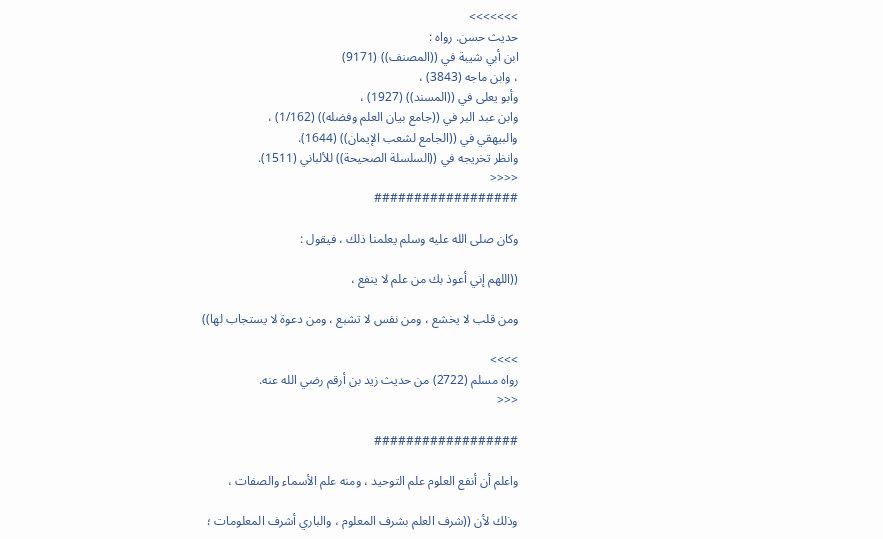>>>>>>>
حديث حسن. رواه :
ابن أبي شيبة في ((المصنف)) (9171)
، وابن ماجه (3843) ،
وأبو يعلى في ((المسند)) (1927) ،
وابن عبد البر في ((جامع بيان العلم وفضله)) (1/162) ،
والبيهقي في ((الجامع لشعب الإيمان)) (1644).
وانظر تخريجه في ((السلسلة الصحيحة)) للألباني (1511).
<<<<
##################

وكان صلى الله عليه وسلم يعلمنا ذلك ، فيقول :

((اللهم إني أعوذ بك من علم لا ينفع ،

ومن قلب لا يخشع ، ومن نفس لا تشبع ، ومن دعوة لا يستجاب لها))

>>>>
رواه مسلم (2722) من حديث زيد بن أرقم رضي الله عنه.
<<<

##################

واعلم أن أنفع العلوم علم التوحيد ، ومنه علم الأسماء والصفات ،

وذلك لأن ((شرف العلم بشرف المعلوم ، والباري أشرف المعلومات ؛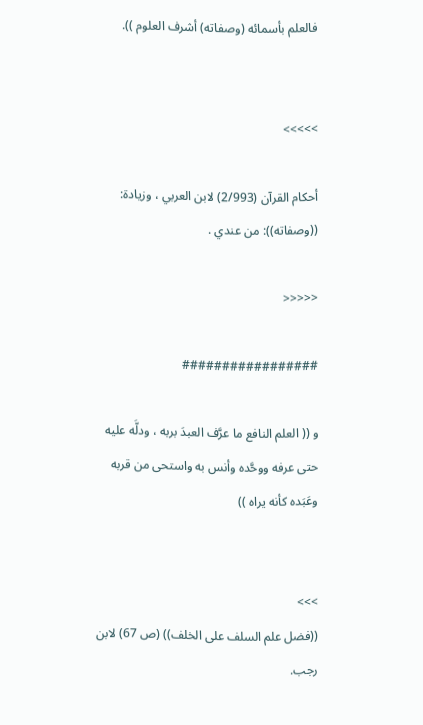فالعلم بأسمائه (وصفاته) أشرف العلوم )).


>>>>>

أحكام القرآن (2/993) لابن العربي ، وزيادة: ((وصفاته)): من عندي .

<<<<<

#################

و (( العلم النافع ما عرَّف العبدَ بربه ، ودلَّه عليه حتى عرفه ووحَّده وأنس به واستحى من قربه وعَبَده كأنه يراه ))


>>>
((فضل علم السلف على الخلف)) (ص 67) لابن رجب.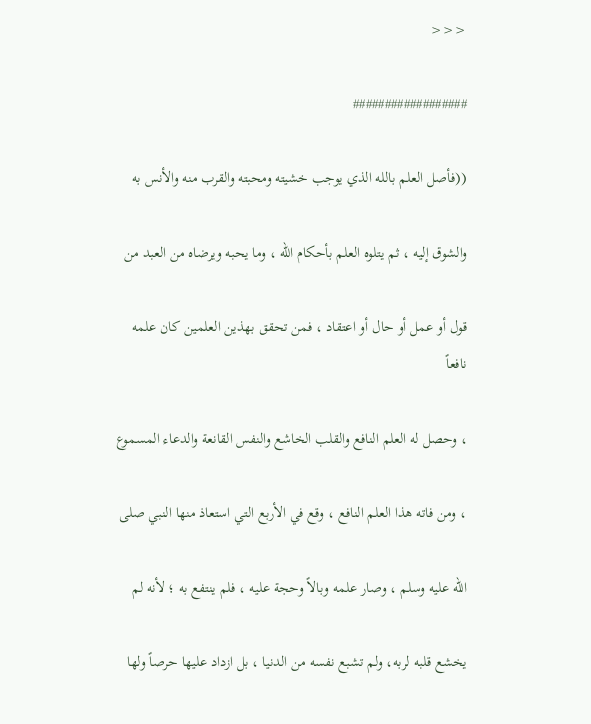<<<

##################

((فأصل العلم بالله الذي يوجب خشيته ومحبته والقرب منه والأنس به

والشوق إليه ، ثم يتلوه العلم بأحكام الله ، وما يحبه ويرضاه من العبد من

قول أو عمل أو حال أو اعتقاد ، فمن تحقق بهذين العلمين كان علمه نافعاً

، وحصل له العلم النافع والقلب الخاشع والنفس القانعة والدعاء المسموع

، ومن فاته هذا العلم النافع ، وقع في الأربع التي استعاذ منها النبي صلى

الله عليه وسلم ، وصار علمه وبالاً وحجة عليه ، فلم ينتفع به ؛ لأنه لم

يخشع قلبه لربه، ولم تشبع نفسه من الدنيا ، بل ازداد عليها حرصاً ولها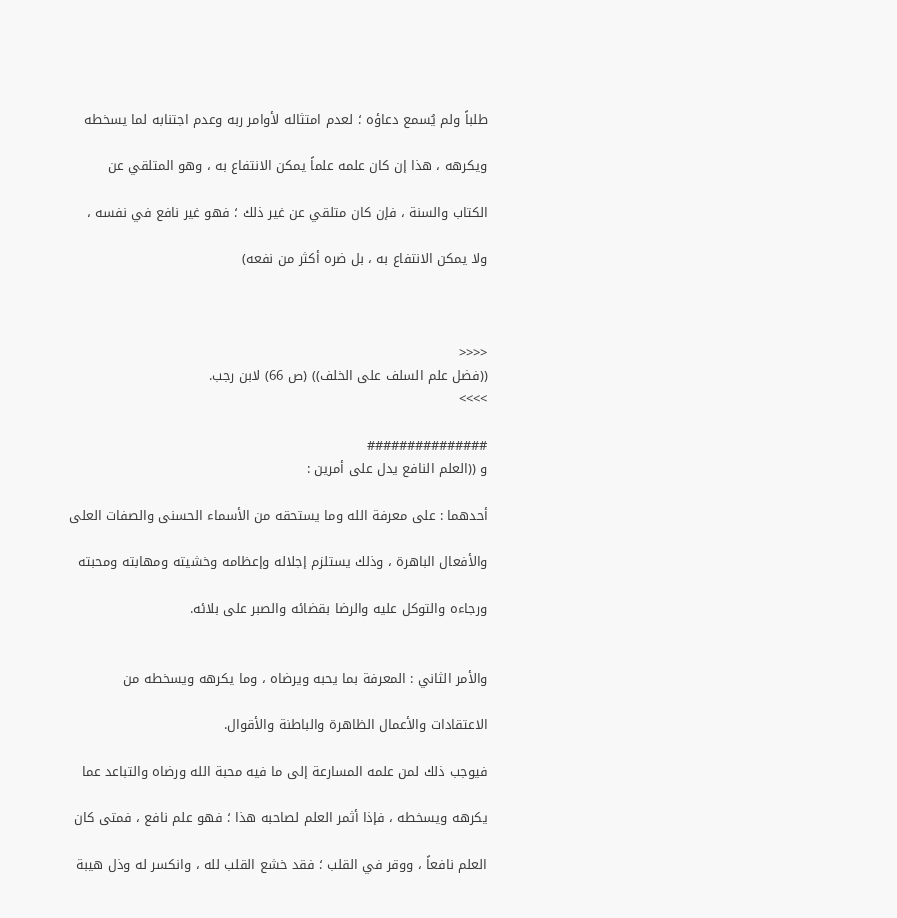طلباً ولم يُسمع دعاؤه ؛ لعدم امتثاله لأوامر ربه وعدم اجتنابه لما يسخطه

ويكرهه ، هذا إن كان علمه علماً يمكن الانتفاع به ، وهو المتلقي عن

الكتاب والسنة ، فإن كان متلقي عن غير ذلك ؛ فهو غير نافع في نفسه ،

ولا يمكن الانتفاع به ، بل ضره أكثر من نفعه)



<<<<
((فضل علم السلف على الخلف)) (ص 66) لابن رجب.
>>>>

###############
و ((العلم النافع يدل على أمرين :

أحدهما : على معرفة الله وما يستحقه من الأسماء الحسنى والصفات العلى

والأفعال الباهرة ، وذلك يستلزم إجلاله وإعظامه وخشيته ومهابته ومحبته

ورجاءه والتوكل عليه والرضا بقضائه والصبر على بلائه.


والأمر الثاني : المعرفة بما يحبه ويرضاه ، وما يكرهه ويسخطه من

الاعتقادات والأعمال الظاهرة والباطنة والأقوال.

فيوجب ذلك لمن علمه المسارعة إلى ما فيه محبة الله ورضاه والتباعد عما

يكرهه ويسخطه ، فإذا أثمر العلم لصاحبه هذا ؛ فهو علم نافع ، فمتى كان

العلم نافعاً ، ووقر في القلب ؛ فقد خشع القلب لله ، وانكسر له وذل هيبة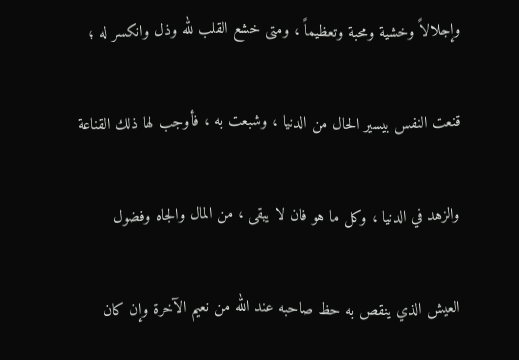وإجلالاً وخشية ومحبة وتعظيماً ، ومتى خشع القلب لله وذل وانكسر له ؛

قنعت النفس بيسير الحال من الدنيا ، وشبعت به ، فأوجب لها ذلك القناعة

والزهد في الدنيا ، وكل ما هو فان لا يبقى ، من المال والجاه وفضول

العيش الذي ينقص به حظ صاحبه عند الله من نعيم الآخرة وإن كان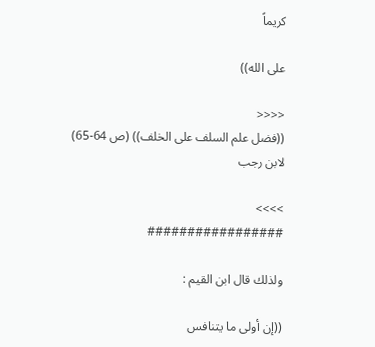كريماً

على الله))

<<<<
((فضل علم السلف على الخلف)) (ص 64-65) لابن رجب

>>>>
#################

ولذلك قال ابن القيم :

((إن أولى ما يتنافس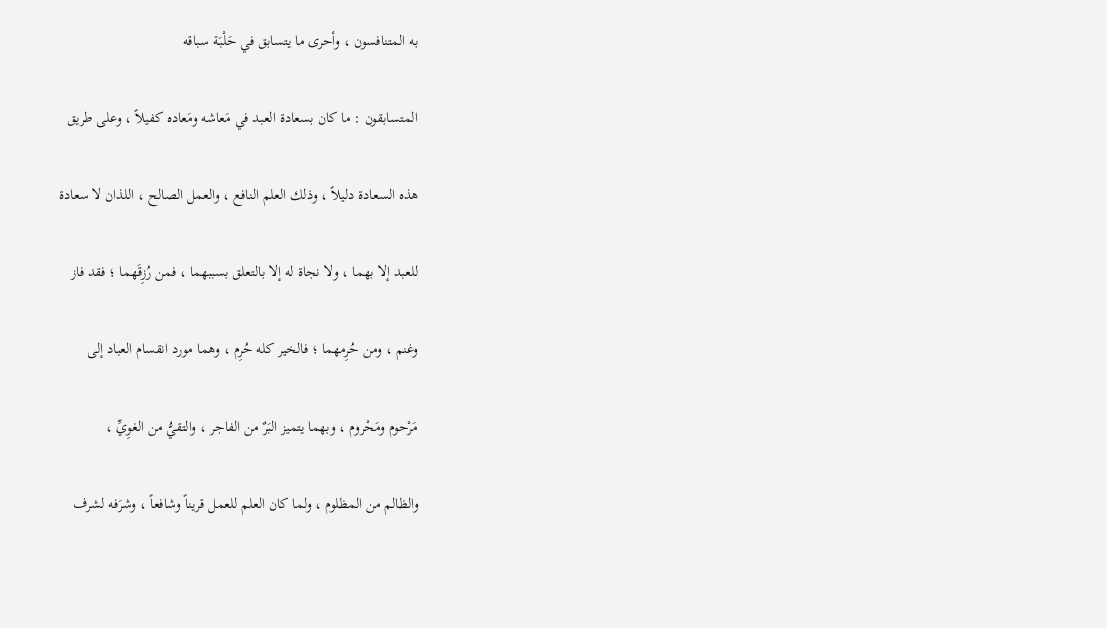به المتنافسون ، وأحرى ما يتسابق في حَلْبَة سباقه

المتسابقون : ما كان بسعادة العبد في مَعاشه ومَعاده كفيلاً ، وعلى طريق

هذه السعادة دليلاً ، وذلك العلم النافع ، والعمل الصالح ، اللذان لا سعادة

للعبد إلا بهما ، ولا نجاة له إلا بالتعلق بسببهما ، فمن رُزِقَهما ؛ فقد فاز

وغنم ، ومن حُرِمهما ؛ فالخير كله حُرِم ، وهما مورد انقسام العباد إلى

مَرْحوم ومَحْروم ، وبهما يتميز البَرٌ من الفاجر ، والتقيُّ من الغوِيِّ ،

والظالم من المظلوم ، ولما كان العلم للعمل قريناً وشافعاً ، وشرَفه لشرف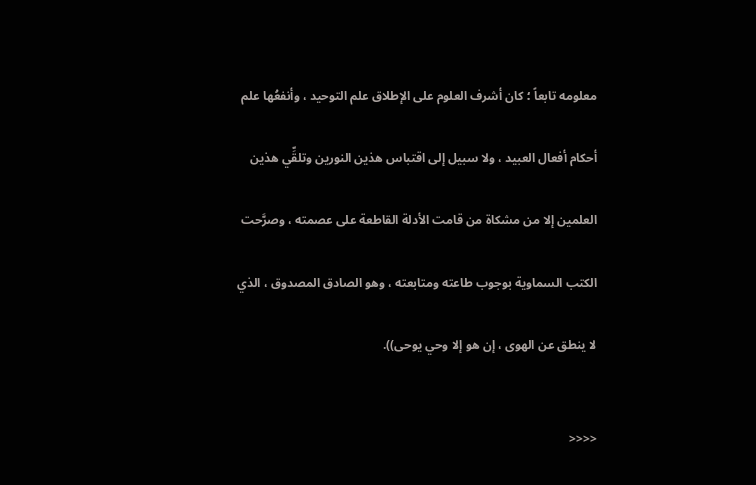معلومه تابعاً ؛ كان أشرف العلوم على الإطلاق علم التوحيد ، وأنفعُها علم

أحكام أفعال العبيد ، ولا سبيل إلى اقتباس هذين النورين وتلقِّي هذين

العلمين إلا من مشكاة من قامت الأدلة القاطعة على عصمته ، وصرَّحت

الكتب السماوية بوجوب طاعته ومتابعته ، وهو الصادق المصدوق ، الذي

لا ينطق عن الهوى ، إن هو إلا وحي يوحى)).


<<<<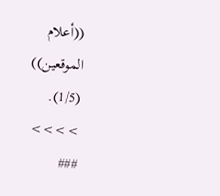((أعلام الموقعين)) (1/5).
>>>>
###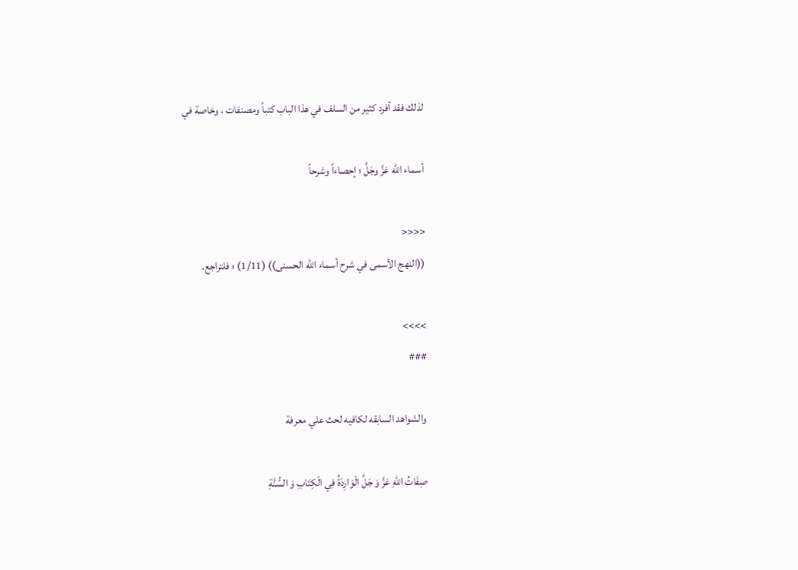لذلك فقد أفرد كثير من السلف في هذا الباب كتباً ومصنفات ، وخاصة في

أسماء الله عَزَّ وجَلَّ ؛ إحصاءاً وشرحاً

<<<<
((النهج الأسمى في شرح أسماء الله الحسنى)) (1/11) ؛ فلتراجع.

>>>>
###

والشواهد السابقه لكافيه لحث علي معرفة

صِفَاتُ اللهِ عَزَّ وَ جَلَّ الْوَارِدَةُ فِي الْكِتَابِ وَ السُّنَّةِ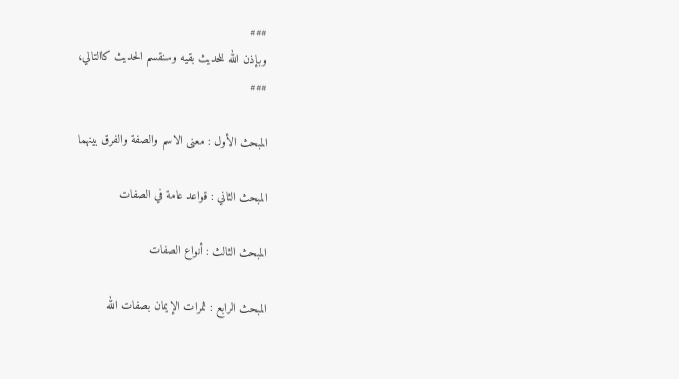###
وبإذن الله للحديث بقيه وسنقسم الحديث كاالتالي،
###

المبحث الأول : معنى الاسم والصفة والفرق بينهما

المبحث الثاني : قواعد عامة في الصفات

المبحث الثالث : أنواع الصفات

المبحث الرابع : ثمرات الإيمان بصفات الله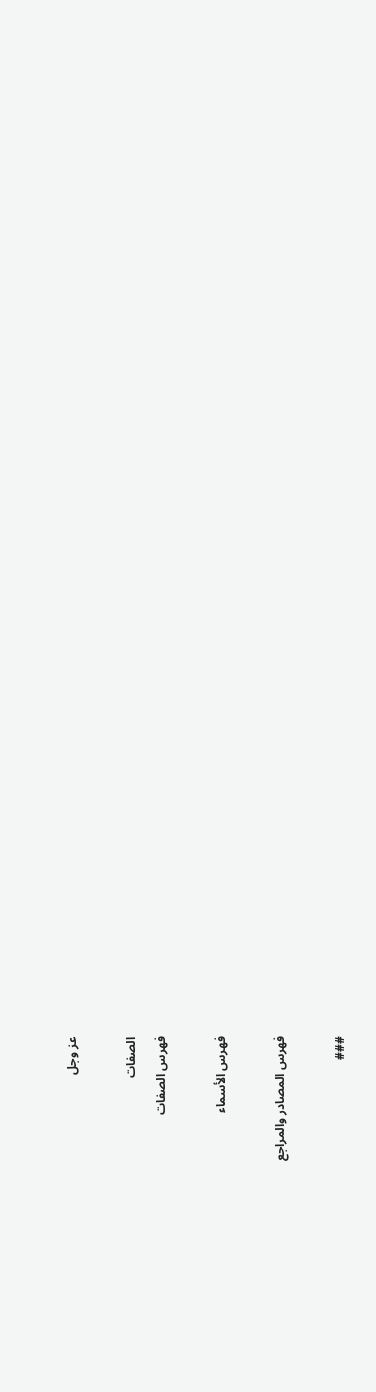عز وجل

الصفات
فهرس الصفات

فهرس الأسماء

فهرس المصادر والمراجع

###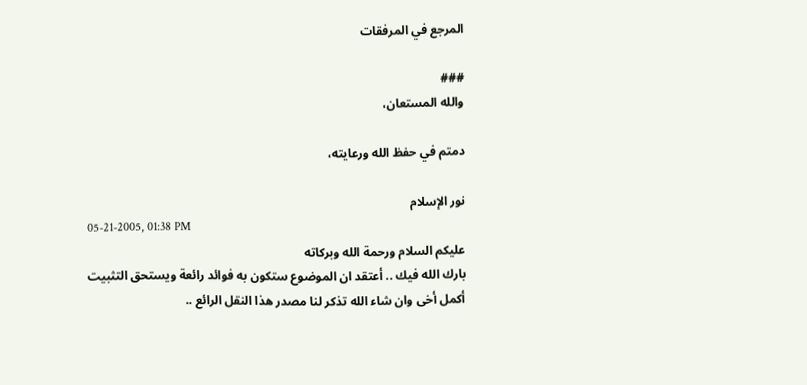المرجع في المرفقات

###
والله المستعان،

دمتم في حفظ الله ورعايته،

نور الإسلام
05-21-2005, 01:38 PM
عليكم السلام ورحمة الله وبركاته
بارك الله فيك .. أعتقد ان الموضوع ستكون به فوائد رائعة ويستحق التثبيت
أكمل أخى وان شاء الله تذكر لنا مصدر هذا النقل الرائع ..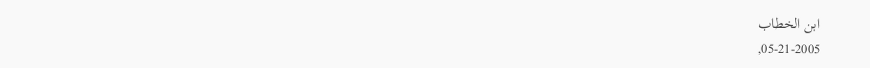ابن الخطاب
05-21-2005,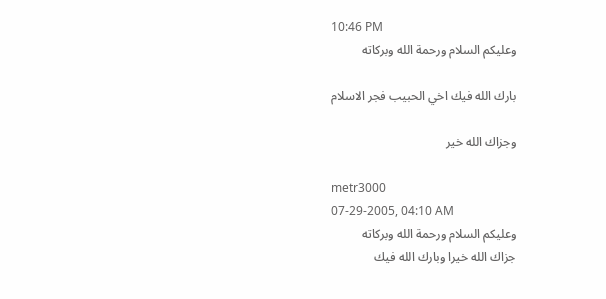10:46 PM
وعليكم السلام ورحمة الله وبركاته

بارك الله فيك اخي الحبيب فجر الاسلام

وجزاك الله خير

metr3000
07-29-2005, 04:10 AM
وعليكم السلام ورحمة الله وبركاته
جزاك الله خيرا وبارك الله فيك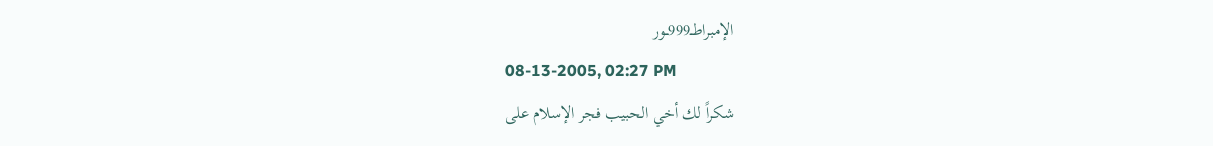الإمبراطــ999ــور
08-13-2005, 02:27 PM
شكراً لك أخي الحبيب فجر الإسلام على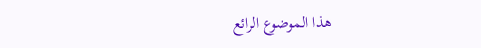هذا الموضوع الرائع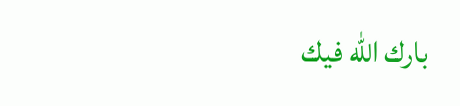بارك الله فيك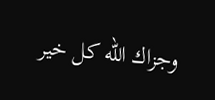وجزاك الله كل خير